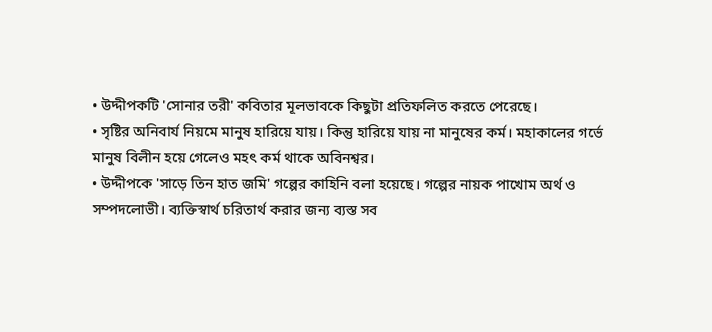• উদ্দীপকটি 'সোনার তরী' কবিতার মূলভাবকে কিছুটা প্রতিফলিত করতে পেরেছে।
• সৃষ্টির অনিবার্য নিয়মে মানুষ হারিয়ে যায়। কিন্তু হারিয়ে যায় না মানুষের কর্ম। মহাকালের গর্ভে মানুষ বিলীন হয়ে গেলেও মহৎ কর্ম থাকে অবিনশ্বর।
• উদ্দীপকে 'সাড়ে তিন হাত জমি' গল্পের কাহিনি বলা হয়েছে। গল্পের নায়ক পাখোম অর্থ ও সম্পদলোভী। ব্যক্তিস্বার্থ চরিতার্থ করার জন্য ব্যস্ত সব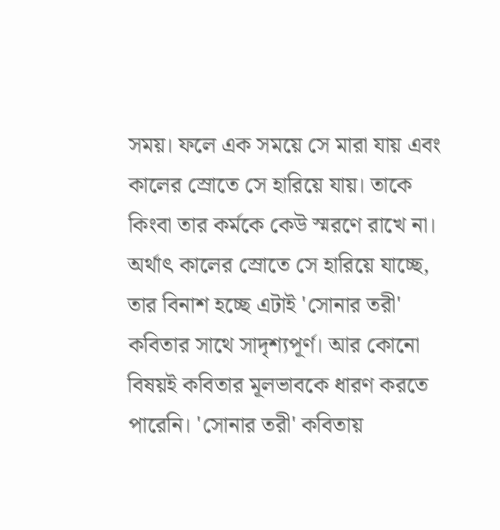সময়। ফলে এক সময়ে সে মারা যায় এবং কালের স্রোতে সে হারিয়ে যায়। তাকে কিংবা তার কর্মকে কেউ স্মরণে রাখে না। অর্থাৎ কালের স্রোতে সে হারিয়ে যাচ্ছে, তার বিনাশ হচ্ছে এটাই 'সোনার তরী' কবিতার সাথে সাদৃশ্যপূর্ণ। আর কোনো বিষয়ই কবিতার মূলভাবকে ধারণ করতে পারেনি। 'সোনার তরী' কবিতায়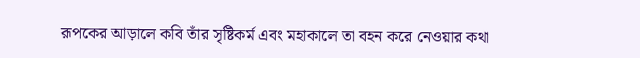রূপকের আড়ালে কবি তাঁর সৃষ্টিকর্ম এবং মহাকালে তা বহন করে নেওয়ার কথা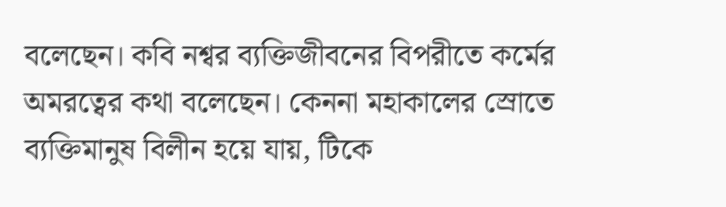বলেছেন। কবি নশ্বর ব্যক্তিজীবনের বিপরীতে কর্মের অমরত্বের কথা বলেছেন। কেননা মহাকালের স্রোতে ব্যক্তিমানুষ বিলীন হয়ে যায়, টিকে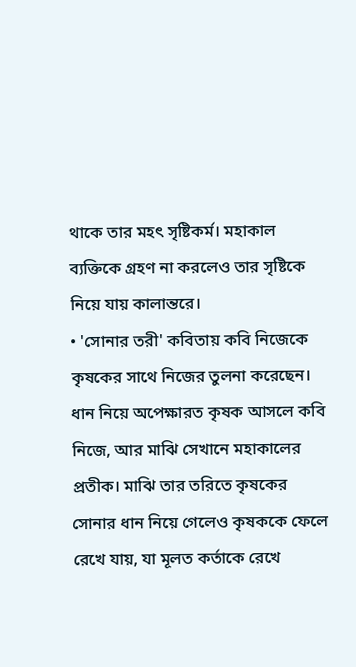থাকে তার মহৎ সৃষ্টিকর্ম। মহাকাল ব্যক্তিকে গ্রহণ না করলেও তার সৃষ্টিকে নিয়ে যায় কালান্তরে।
• 'সোনার তরী' কবিতায় কবি নিজেকে কৃষকের সাথে নিজের তুলনা করেছেন। ধান নিয়ে অপেক্ষারত কৃষক আসলে কবি নিজে, আর মাঝি সেখানে মহাকালের প্রতীক। মাঝি তার তরিতে কৃষকের সোনার ধান নিয়ে গেলেও কৃষককে ফেলে রেখে যায়, যা মূলত কর্তাকে রেখে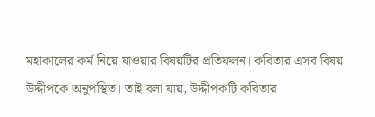মহাকালের কর্ম নিয়ে যাওয়ার বিষয়টির প্রতিফলন। কবিতার এসব বিষয় উদ্দীপকে অনুপস্থিত। তাই বলা যায়, উদ্দীপকটি কবিতার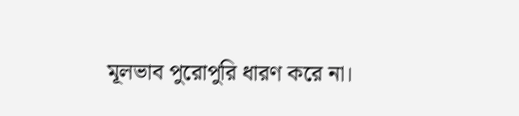মূলভাব পুরোপুরি ধারণ করে না।